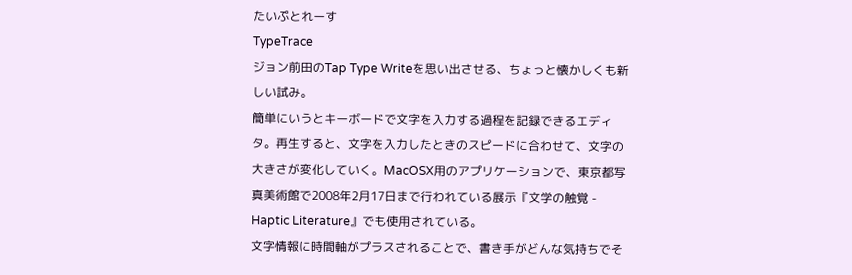たいぷとれーす
TypeTrace
ジョン前田のTap Type Writeを思い出させる、ちょっと懐かしくも新しい試み。
簡単にいうとキーボードで文字を入力する過程を記録できるエディタ。再生すると、文字を入力したときのスピードに合わせて、文字の大きさが変化していく。MacOSX用のアプリケーションで、東京都写真美術館で2008年2月17日まで行われている展示『文学の触覚 - Haptic Literature』でも使用されている。
文字情報に時間軸がプラスされることで、書き手がどんな気持ちでそ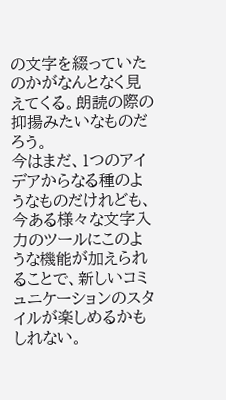の文字を綴っていたのかがなんとなく見えてくる。朗読の際の抑揚みたいなものだろう。
今はまだ、1つのアイデアからなる種のようなものだけれども、今ある様々な文字入力のツールにこのような機能が加えられることで、新しいコミュニケーションのスタイルが楽しめるかもしれない。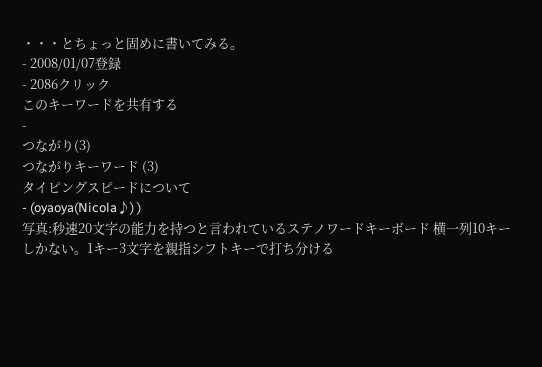・・・とちょっと固めに書いてみる。
- 2008/01/07登録
- 2086クリック
このキーワードを共有する
-
つながり(3)
つながりキーワード (3)
タイピングスピードについて
- (oyaoya(Nicola♪) )
写真:秒速20文字の能力を持つと言われているステノワードキーボード 横一列10キーしかない。1キー3文字を親指シフトキーで打ち分ける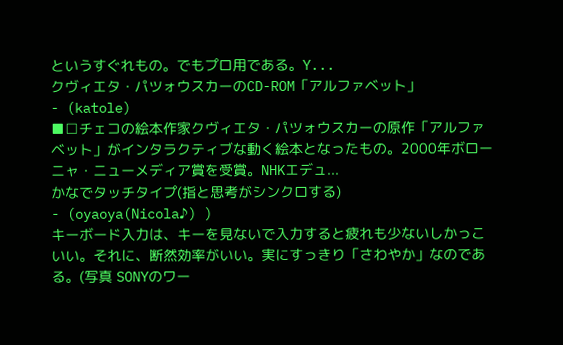というすぐれもの。でもプロ用である。Y...
クヴィエタ・パツォウスカーのCD-ROM「アルファベット」
- (katole)
■□チェコの絵本作家クヴィエタ・パツォウスカーの原作「アルファベット」がインタラクティブな動く絵本となったもの。2000年ボローニャ・ニューメディア賞を受賞。NHKエデュ...
かなでタッチタイプ(指と思考がシンクロする)
- (oyaoya(Nicola♪) )
キーボード入力は、キーを見ないで入力すると疲れも少ないしかっこいい。それに、断然効率がいい。実にすっきり「さわやか」なのである。(写真 SONYのワー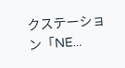クステーション「NE...